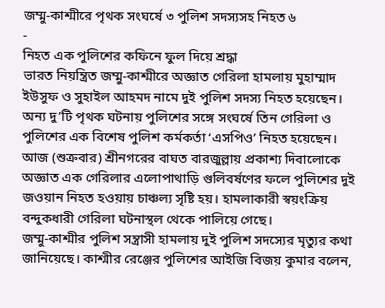জম্মু-কাশ্মীরে পৃথক সংঘর্ষে ৩ পুলিশ সদস্যসহ নিহত ৬
-
নিহত এক পুলিশের কফিনে ফুল দিয়ে শ্রদ্ধা
ভারত নিয়ন্ত্রিত জম্মু-কাশ্মীরে অজ্ঞাত গেরিলা হামলায় মুহাম্মাদ ইউসুফ ও সুহাইল আহমদ নামে দুই পুলিশ সদস্য নিহত হয়েছেন। অন্য দু’টি পৃথক ঘটনায় পুলিশের সঙ্গে সংঘর্ষে তিন গেরিলা ও পুলিশের এক বিশেষ পুলিশ কর্মকর্তা ‘এসপিও’ নিহত হয়েছেন।
আজ (শুক্রবার) শ্রীনগরের বাঘত বারজুল্লায় প্রকাশ্য দিবালোকে অজ্ঞাত এক গেরিলার এলোপাথাড়ি গুলিবর্ষণের ফলে পুলিশের দুই জওয়ান নিহত হওয়ায় চাঞ্চল্য সৃষ্টি হয়। হামলাকারী স্বয়ংক্রিয় বন্দুকধারী গেরিলা ঘটনাস্থল থেকে পালিয়ে গেছে।
জম্মু-কাশ্মীর পুলিশ সন্ত্রাসী হামলায় দুই পুলিশ সদস্যের মৃত্যুর কথা জানিয়েছে। কাশ্মীর রেঞ্জের পুলিশের আইজি বিজয় কুমার বলেন,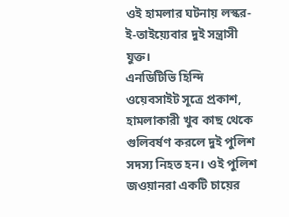ওই হামলার ঘটনায় লস্কর-ই-তাইয়্যেবার দুই সন্ত্রাসী যুক্ত।
এনডিটিভি হিন্দি ওয়েবসাইট সূত্রে প্রকাশ, হামলাকারী খুব কাছ থেকে গুলিবর্ষণ করলে দুই পুলিশ সদস্য নিহত হন। ওই পুলিশ জওয়ানরা একটি চায়ের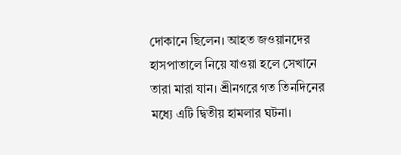দোকানে ছিলেন। আহত জওয়ানদের হাসপাতালে নিয়ে যাওয়া হলে সেখানে তারা মারা যান। শ্রীনগরে গত তিনদিনের মধ্যে এটি দ্বিতীয় হামলার ঘটনা।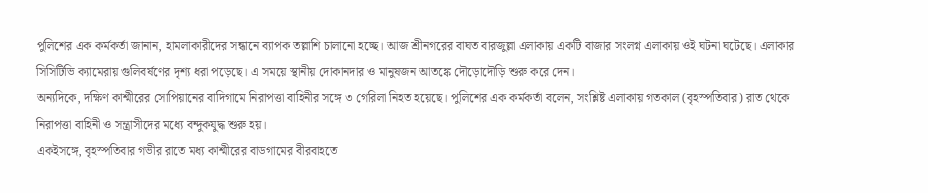পুলিশের এক কর্মকর্তা জানান, হামলাকারীদের সন্ধানে ব্যাপক তল্লাশি চালানো হচ্ছে। আজ শ্রীনগরের বাঘত বারজুল্লা এলাকায় একটি বাজার সংলগ্ন এলাকায় ওই ঘটনা ঘটেছে। এলাকার সিসিটিভি ক্যামেরায় গুলিবর্ষণের দৃশ্য ধরা পড়েছে। এ সময়ে স্থানীয় দোকানদার ও মানুষজন আতঙ্কে দৌড়োদৌড়ি শুরু করে দেন।
অন্যদিকে, দক্ষিণ কাশ্মীরের সোপিয়ানের বাদিগামে নিরাপত্তা বাহিনীর সঙ্গে ৩ গেরিলা নিহত হয়েছে। পুলিশের এক কর্মকর্তা বলেন, সংশ্লিষ্ট এলাকায় গতকাল (বৃহস্পতিবার) রাত থেকে নিরাপত্তা বাহিনী ও সন্ত্রাসীদের মধ্যে বন্দুকযুদ্ধ শুরু হয়।
একইসঙ্গে, বৃহস্পতিবার গভীর রাতে মধ্য কাশ্মীরের বাডগামের বীরবাহতে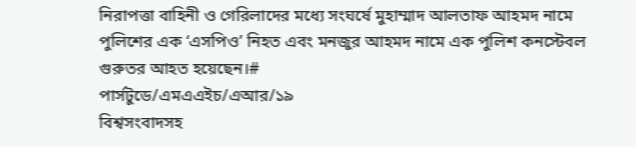নিরাপত্তা বাহিনী ও গেরিলাদের মধ্যে সংঘর্ষে মুহাম্মাদ আলতাফ আহমদ নামে পুলিশের এক ‘এসপিও’ নিহত এবং মনজুর আহমদ নামে এক পুলিশ কনস্টেবল গুরুতর আহত হয়েছেন।#
পার্সটুডে/এমএএইচ/এআর/১৯
বিশ্বসংবাদসহ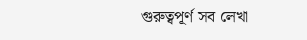গুরুত্বপূর্ণ সব লেখা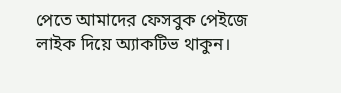পেতে আমাদের ফেসবুক পেইজে লাইক দিয়ে অ্যাকটিভ থাকুন।